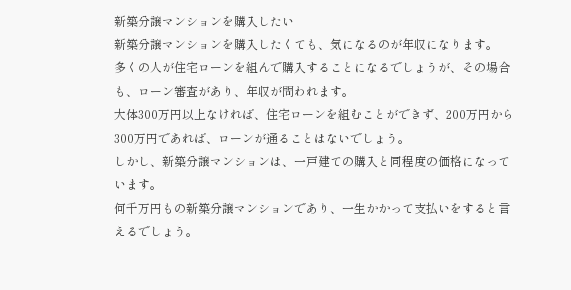新築分譲マンションを購入したい
新築分譲マンションを購入したくても、気になるのが年収になります。
多くの人が住宅ローンを組んで購入することになるでしょうが、その場合も、ローン審査があり、年収が問われます。
大体300万円以上なければ、住宅ローンを組むことができず、200万円から300万円であれば、ローンが通ることはないでしょう。
しかし、新築分譲マンションは、一戸建ての購入と同程度の価格になっています。
何千万円もの新築分譲マンションであり、一生かかって支払いをすると言えるでしょう。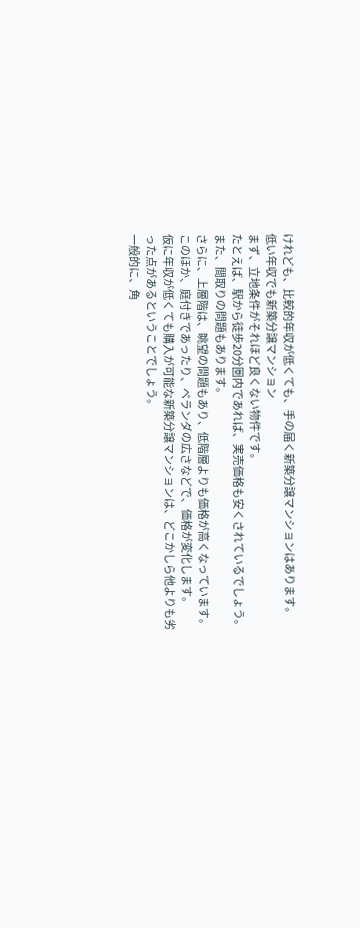けれども、比較的年収が低くても、手の届く新築分譲マンションはあります。
低い年収でも新築分譲マンション
まず、立地条件がそれほど良くない物件です。
たとえば、駅から徒歩20分圏内であれば、実売価格も安くされているでしょう。
また、間取りの問題もあります。
さらに、上層階は、眺望の問題もあり、低階層よりも価格が高くなっています。
このほか、庭付きであったり、ベランダの広さなどで、価格が変化します。
仮に年収が低くても購入が可能な新築分譲マンションは、どこかしら他よりも劣った点があるということでしょう。
一般的に、角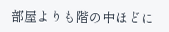部屋よりも階の中ほどに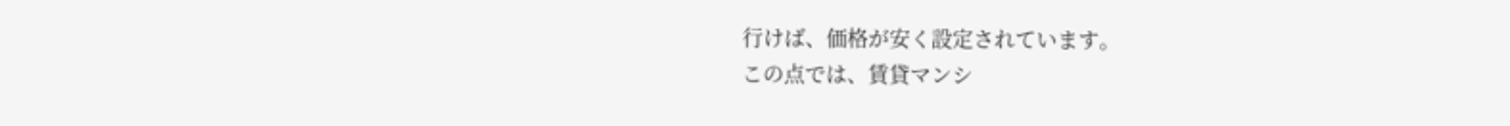行けば、価格が安く設定されています。
この点では、賃貸マンシ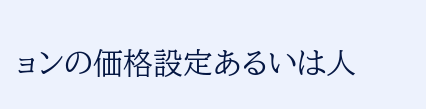ョンの価格設定あるいは人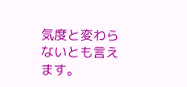気度と変わらないとも言えます。